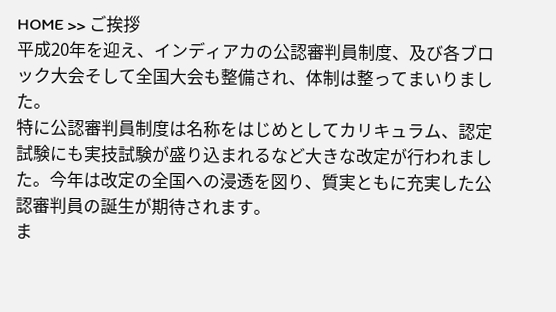HOME >> ご挨拶
平成20年を迎え、インディアカの公認審判員制度、及び各ブロック大会そして全国大会も整備され、体制は整ってまいりました。
特に公認審判員制度は名称をはじめとしてカリキュラム、認定試験にも実技試験が盛り込まれるなど大きな改定が行われました。今年は改定の全国への浸透を図り、質実ともに充実した公認審判員の誕生が期待されます。
ま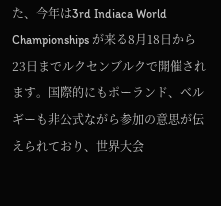た、今年は3rd Indiaca World Championships が来る8月18日から23日までルクセンブルクで開催されます。国際的にもポーランド、ベルギーも非公式ながら参加の意思が伝えられており、世界大会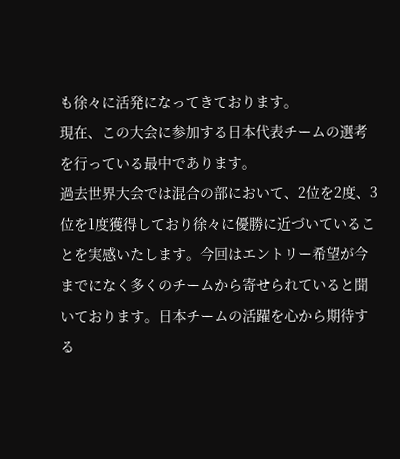も徐々に活発になってきております。
現在、この大会に参加する日本代表チームの選考を行っている最中であります。
過去世界大会では混合の部において、2位を2度、3位を1度獲得しており徐々に優勝に近づいていることを実感いたします。今回はエントリー希望が今までになく多くのチームから寄せられていると聞いております。日本チームの活躍を心から期待する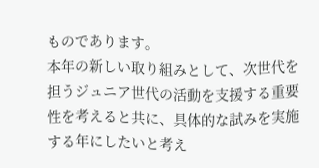ものであります。
本年の新しい取り組みとして、次世代を担うジュニア世代の活動を支援する重要性を考えると共に、具体的な試みを実施する年にしたいと考え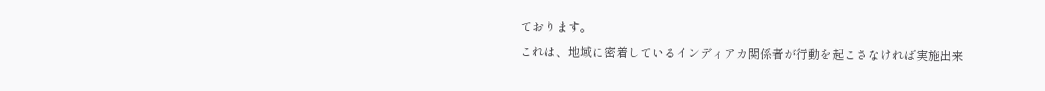ております。
これは、地域に密着しているインディアカ関係者が行動を起こさなければ実施出来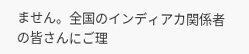ません。全国のインディアカ関係者の皆さんにご理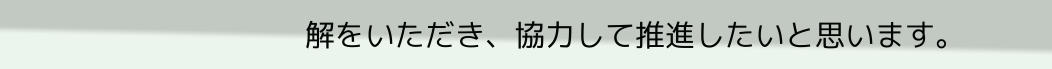解をいただき、協力して推進したいと思います。